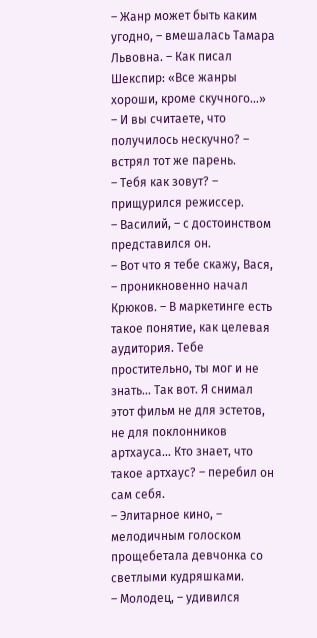– Жанр может быть каким угодно, – вмешалась Тамара Львовна. – Как писал Шекспир: «Все жанры хороши, кроме скучного…»
– И вы считаете, что получилось нескучно? – встрял тот же парень.
– Тебя как зовут? – прищурился режиссер.
– Василий, – с достоинством представился он.
– Вот что я тебе скажу, Вася, – проникновенно начал Крюков. – В маркетинге есть такое понятие, как целевая аудитория. Тебе простительно, ты мог и не знать… Так вот. Я снимал этот фильм не для эстетов, не для поклонников артхауса… Кто знает, что такое артхаус? – перебил он сам себя.
– Элитарное кино, – мелодичным голоском прощебетала девчонка со светлыми кудряшками.
– Молодец, – удивился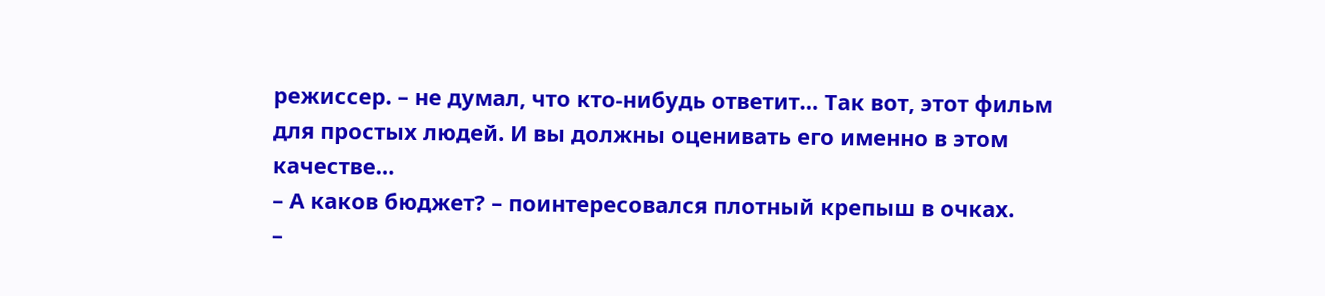режиссер. – не думал, что кто-нибудь ответит… Так вот, этот фильм для простых людей. И вы должны оценивать его именно в этом качестве…
– А каков бюджет? – поинтересовался плотный крепыш в очках.
–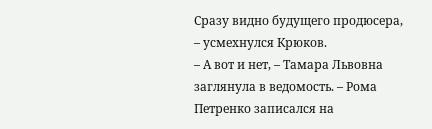Сразу видно будущего продюсера, – усмехнулся Крюков.
– А вот и нет, – Тамара Львовна заглянула в ведомость. – Рома Петренко записался на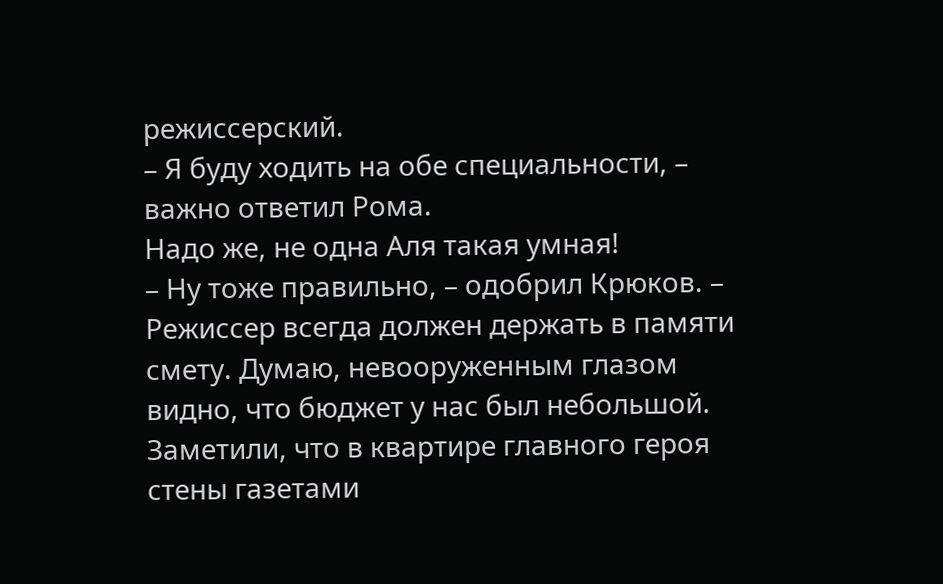режиссерский.
– Я буду ходить на обе специальности, – важно ответил Рома.
Надо же, не одна Аля такая умная!
– Ну тоже правильно, – одобрил Крюков. – Режиссер всегда должен держать в памяти смету. Думаю, невооруженным глазом видно, что бюджет у нас был небольшой. Заметили, что в квартире главного героя стены газетами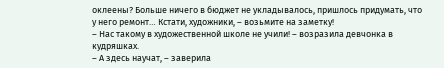оклеены? Больше ничего в бюджет не укладывалось, пришлось придумать, что у него ремонт… Кстати, художники, – возьмите на заметку!
– Нас такому в художественной школе не учили! – возразила девчонка в кудряшках.
– А здесь научат, – заверила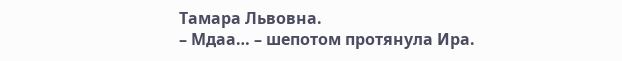Тамара Львовна.
– Мдаа… – шепотом протянула Ира.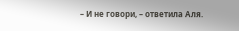– И не говори, – ответила Аля.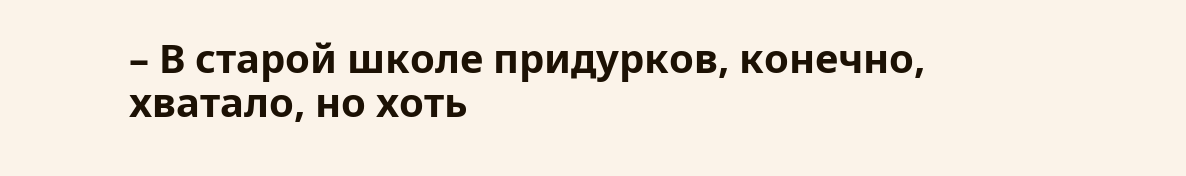– В старой школе придурков, конечно, хватало, но хоть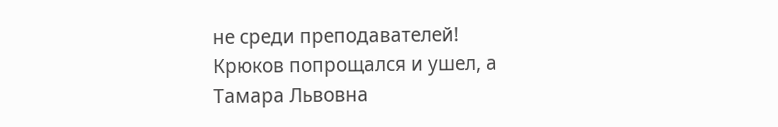не среди преподавателей!
Крюков попрощался и ушел, а Тамара Львовна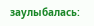заулыбалась: